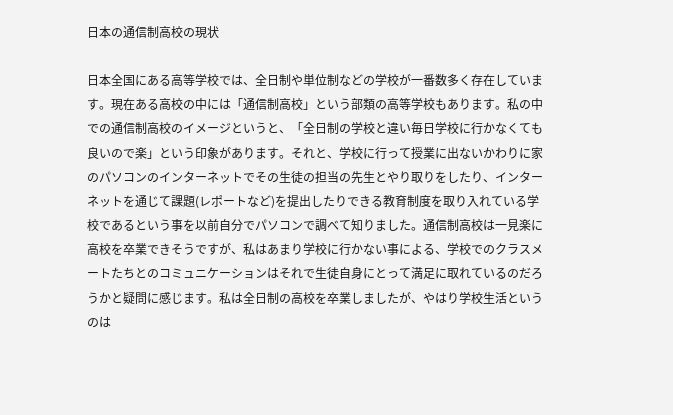日本の通信制高校の現状

日本全国にある高等学校では、全日制や単位制などの学校が一番数多く存在しています。現在ある高校の中には「通信制高校」という部類の高等学校もあります。私の中での通信制高校のイメージというと、「全日制の学校と違い毎日学校に行かなくても良いので楽」という印象があります。それと、学校に行って授業に出ないかわりに家のパソコンのインターネットでその生徒の担当の先生とやり取りをしたり、インターネットを通じて課題(レポートなど)を提出したりできる教育制度を取り入れている学校であるという事を以前自分でパソコンで調べて知りました。通信制高校は一見楽に高校を卒業できそうですが、私はあまり学校に行かない事による、学校でのクラスメートたちとのコミュニケーションはそれで生徒自身にとって満足に取れているのだろうかと疑問に感じます。私は全日制の高校を卒業しましたが、やはり学校生活というのは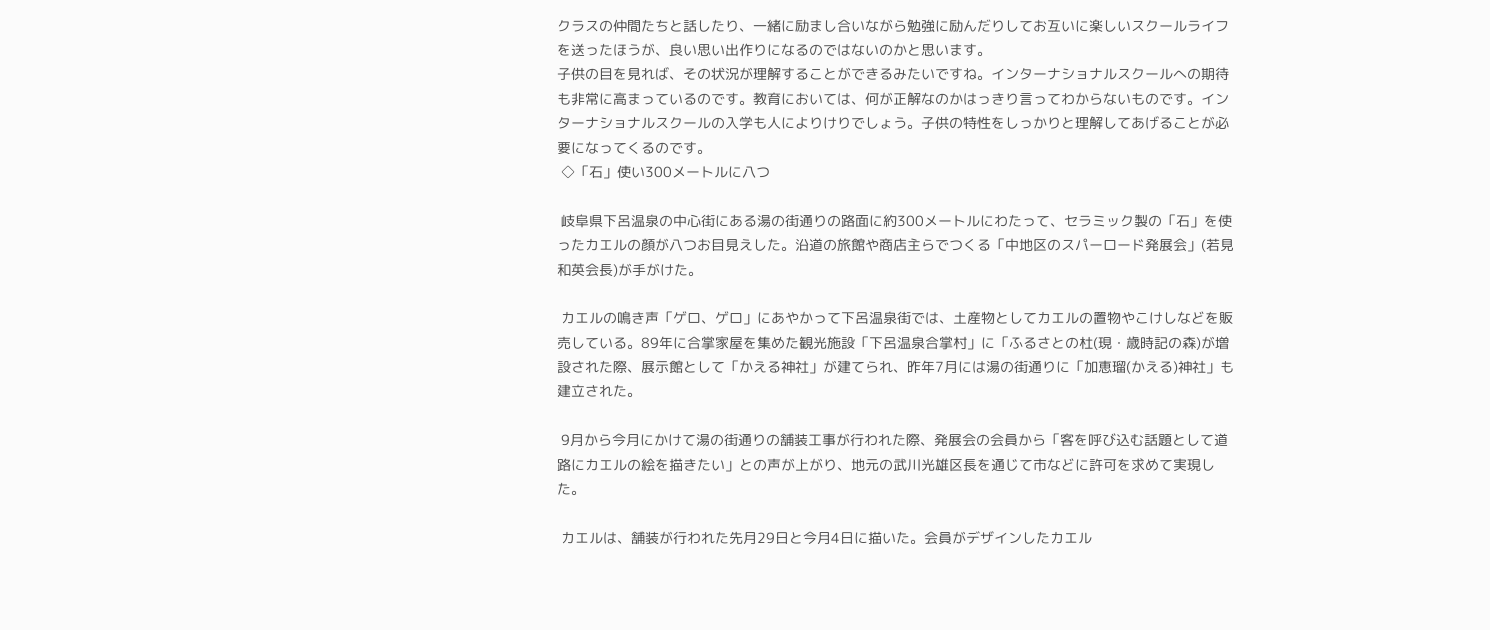クラスの仲間たちと話したり、一緒に励まし合いながら勉強に励んだりしてお互いに楽しいスクールライフを送ったほうが、良い思い出作りになるのではないのかと思います。
子供の目を見れば、その状況が理解することができるみたいですね。インターナショナルスクールへの期待も非常に高まっているのです。教育においては、何が正解なのかはっきり言ってわからないものです。インターナショナルスクールの入学も人によりけりでしょう。子供の特性をしっかりと理解してあげることが必要になってくるのです。
 ◇「石」使い300メートルに八つ

 岐阜県下呂温泉の中心街にある湯の街通りの路面に約300メートルにわたって、セラミック製の「石」を使ったカエルの顔が八つお目見えした。沿道の旅館や商店主らでつくる「中地区のスパーロード発展会」(若見和英会長)が手がけた。

 カエルの鳴き声「ゲロ、ゲロ」にあやかって下呂温泉街では、土産物としてカエルの置物やこけしなどを販売している。89年に合掌家屋を集めた観光施設「下呂温泉合掌村」に「ふるさとの杜(現・歳時記の森)が増設された際、展示館として「かえる神社」が建てられ、昨年7月には湯の街通りに「加恵瑠(かえる)神社」も建立された。

 9月から今月にかけて湯の街通りの舗装工事が行われた際、発展会の会員から「客を呼び込む話題として道路にカエルの絵を描きたい」との声が上がり、地元の武川光雄区長を通じて市などに許可を求めて実現した。

 カエルは、舗装が行われた先月29日と今月4日に描いた。会員がデザインしたカエル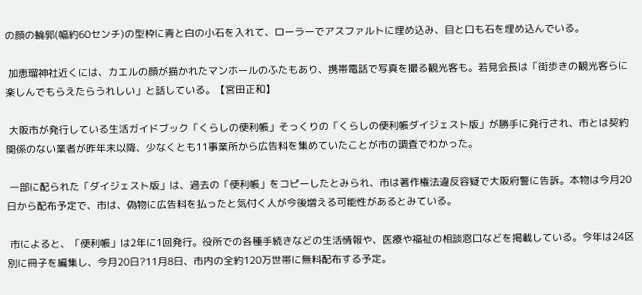の顔の輪郭(幅約60センチ)の型枠に青と白の小石を入れて、ローラーでアスファルトに埋め込み、目と口も石を埋め込んでいる。

 加恵瑠神社近くには、カエルの顔が描かれたマンホールのふたもあり、携帯電話で写真を撮る観光客も。若見会長は「街歩きの観光客らに楽しんでもらえたらうれしい」と話している。【宮田正和】

 大阪市が発行している生活ガイドブック「くらしの便利帳」そっくりの「くらしの便利帳ダイジェスト版」が勝手に発行され、市とは契約関係のない業者が昨年末以降、少なくとも11事業所から広告料を集めていたことが市の調査でわかった。

 一部に配られた「ダイジェスト版」は、過去の「便利帳」をコピーしたとみられ、市は著作権法違反容疑で大阪府警に告訴。本物は今月20日から配布予定で、市は、偽物に広告料を払ったと気付く人が今後増える可能性があるとみている。

 市によると、「便利帳」は2年に1回発行。役所での各種手続きなどの生活情報や、医療や福祉の相談窓口などを掲載している。今年は24区別に冊子を編集し、今月20日?11月8日、市内の全約120万世帯に無料配布する予定。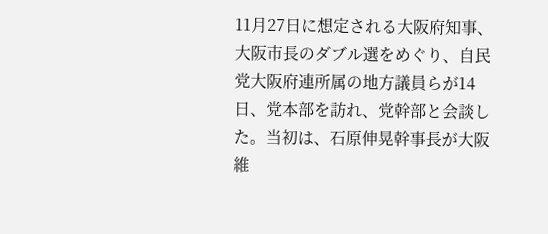11月27日に想定される大阪府知事、大阪市長のダブル選をめぐり、自民党大阪府連所属の地方議員らが14日、党本部を訪れ、党幹部と会談した。当初は、石原伸晃幹事長が大阪維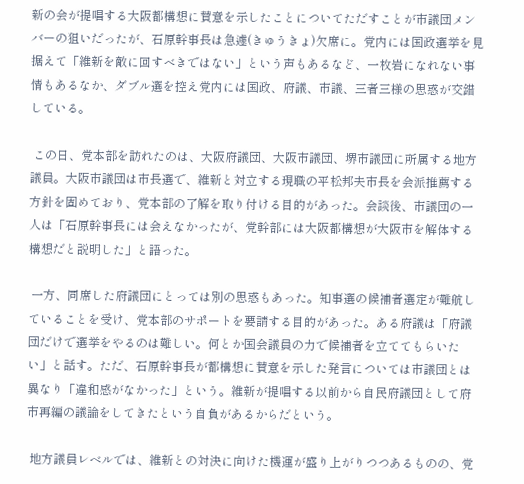新の会が提唱する大阪都構想に賛意を示したことについてただすことが市議団メンバーの狙いだったが、石原幹事長は急遽(きゅうきょ)欠席に。党内には国政選挙を見据えて「維新を敵に回すべきではない」という声もあるなど、一枚岩になれない事情もあるなか、ダブル選を控え党内には国政、府議、市議、三者三様の思惑が交錯している。

 この日、党本部を訪れたのは、大阪府議団、大阪市議団、堺市議団に所属する地方議員。大阪市議団は市長選で、維新と対立する現職の平松邦夫市長を会派推薦する方針を固めており、党本部の了解を取り付ける目的があった。会談後、市議団の一人は「石原幹事長には会えなかったが、党幹部には大阪都構想が大阪市を解体する構想だと説明した」と語った。

 一方、同席した府議団にとっては別の思惑もあった。知事選の候補者選定が難航していることを受け、党本部のサポートを要請する目的があった。ある府議は「府議団だけで選挙をやるのは難しい。何とか国会議員の力で候補者を立ててもらいたい」と話す。ただ、石原幹事長が都構想に賛意を示した発言については市議団とは異なり「違和感がなかった」という。維新が提唱する以前から自民府議団として府市再編の議論をしてきたという自負があるからだという。

 地方議員レベルでは、維新との対決に向けた機運が盛り上がりつつあるものの、党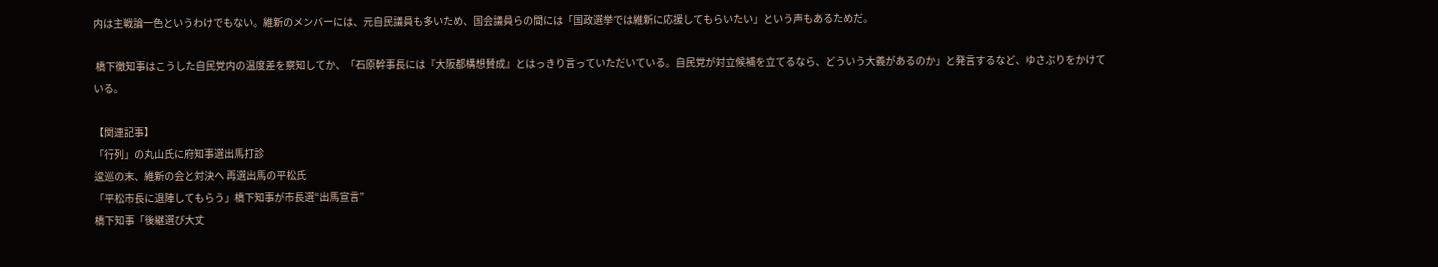内は主戦論一色というわけでもない。維新のメンバーには、元自民議員も多いため、国会議員らの間には「国政選挙では維新に応援してもらいたい」という声もあるためだ。

 橋下徹知事はこうした自民党内の温度差を察知してか、「石原幹事長には『大阪都構想賛成』とはっきり言っていただいている。自民党が対立候補を立てるなら、どういう大義があるのか」と発言するなど、ゆさぶりをかけている。

【関連記事】
「行列」の丸山氏に府知事選出馬打診
逡巡の末、維新の会と対決へ 再選出馬の平松氏
「平松市長に退陣してもらう」橋下知事が市長選“出馬宣言”
橋下知事「後継選び大丈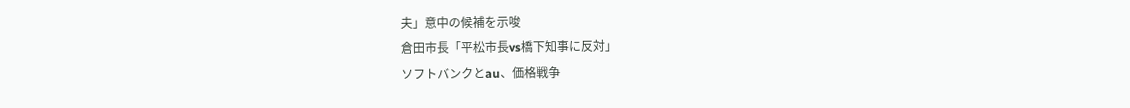夫」意中の候補を示唆
倉田市長「平松市長vs橋下知事に反対」
ソフトバンクとau、価格戦争